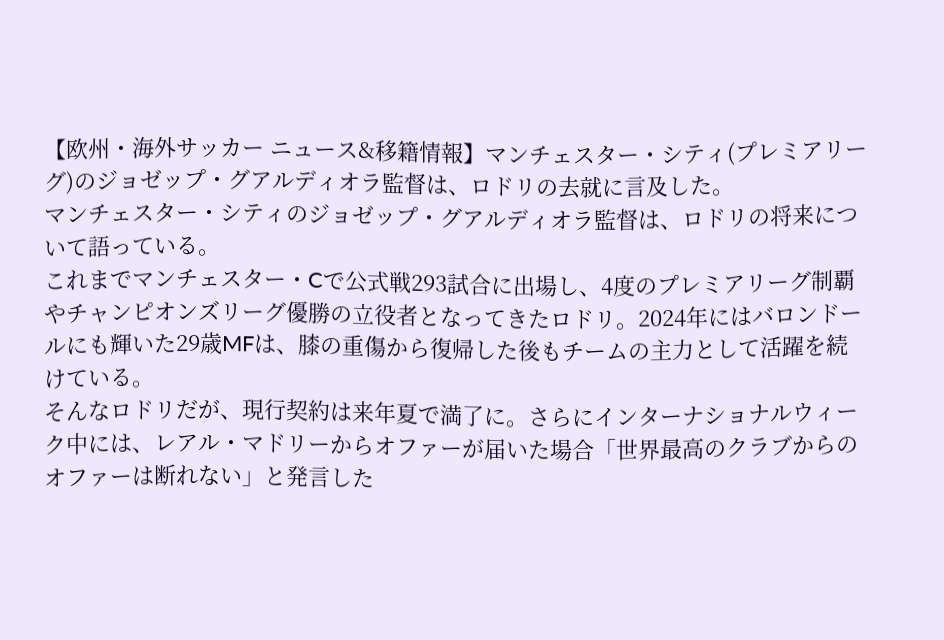【欧州・海外サッカー ニュース&移籍情報】マンチェスター・シティ(プレミアリーグ)のジョゼップ・グアルディオラ監督は、ロドリの去就に言及した。
マンチェスター・シティのジョゼップ・グアルディオラ監督は、ロドリの将来について語っている。
これまでマンチェスター・Cで公式戦293試合に出場し、4度のプレミアリーグ制覇やチャンピオンズリーグ優勝の立役者となってきたロドリ。2024年にはバロンドールにも輝いた29歳MFは、膝の重傷から復帰した後もチームの主力として活躍を続けている。
そんなロドリだが、現行契約は来年夏で満了に。さらにインターナショナルウィーク中には、レアル・マドリーからオファーが届いた場合「世界最高のクラブからのオファーは断れない」と発言した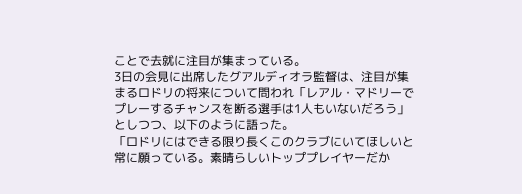ことで去就に注目が集まっている。
3日の会見に出席したグアルディオラ監督は、注目が集まるロドリの将来について問われ「レアル・マドリーでプレーするチャンスを断る選手は1人もいないだろう」としつつ、以下のように語った。
「ロドリにはできる限り長くこのクラブにいてほしいと常に願っている。素晴らしいトッププレイヤーだか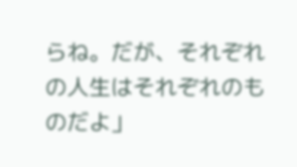らね。だが、それぞれの人生はそれぞれのものだよ」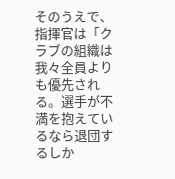そのうえで、指揮官は「クラブの組織は我々全員よりも優先される。選手が不満を抱えているなら退団するしか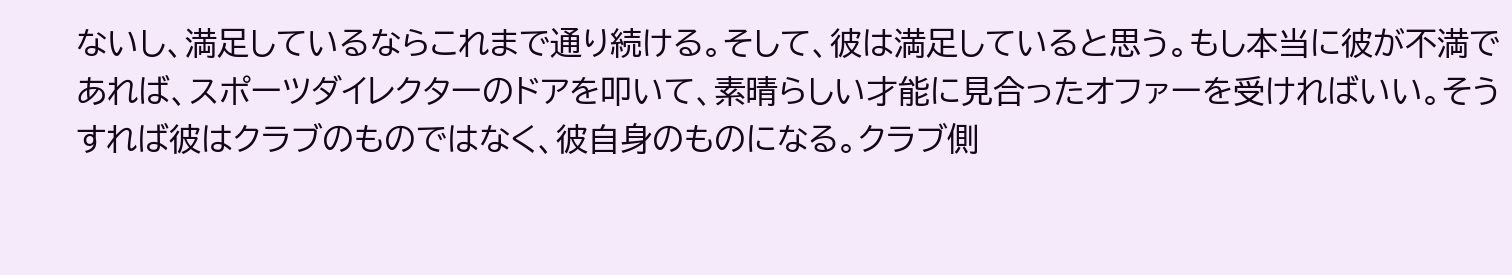ないし、満足しているならこれまで通り続ける。そして、彼は満足していると思う。もし本当に彼が不満であれば、スポーツダイレクターのドアを叩いて、素晴らしい才能に見合ったオファーを受ければいい。そうすれば彼はクラブのものではなく、彼自身のものになる。クラブ側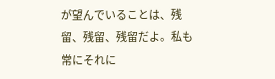が望んでいることは、残留、残留、残留だよ。私も常にそれに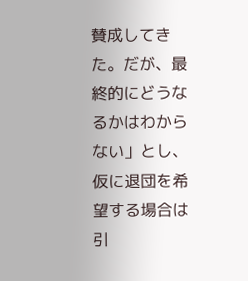賛成してきた。だが、最終的にどうなるかはわからない」とし、仮に退団を希望する場合は引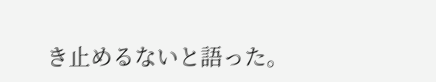き止めるないと語った。